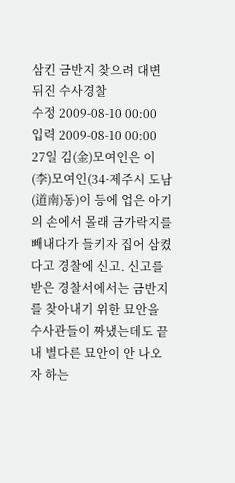삼킨 금반지 찾으려 대변 뒤진 수사경찰
수정 2009-08-10 00:00
입력 2009-08-10 00:00
27일 김(金)모여인은 이(李)모여인(34·제주시 도남(道南)동)이 등에 업은 아기의 손에서 몰래 금가락지를 빼내다가 들키자 집어 삼켰다고 경찰에 신고. 신고를 받은 경찰서에서는 금반지를 찾아내기 위한 묘안을 수사관들이 짜냈는데도 끝내 별다른 묘안이 안 나오자 하는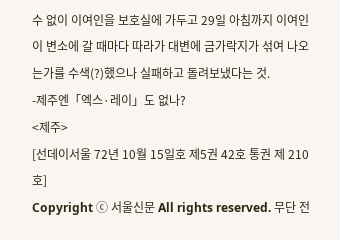수 없이 이여인을 보호실에 가두고 29일 아침까지 이여인이 변소에 갈 때마다 따라가 대변에 금가락지가 섞여 나오는가를 수색(?)했으나 실패하고 돌려보냈다는 것.
-제주엔「엑스·레이」도 없나?
<제주>
[선데이서울 72년 10월 15일호 제5권 42호 통권 제 210호]
Copyright ⓒ 서울신문 All rights reserved. 무단 전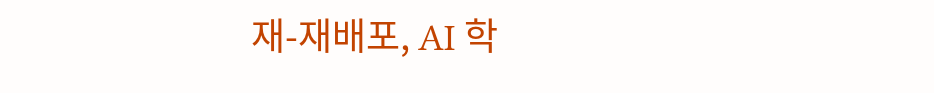재-재배포, AI 학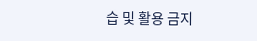습 및 활용 금지